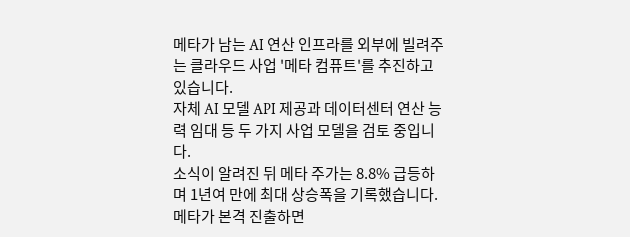메타가 남는 AI 연산 인프라를 외부에 빌려주는 클라우드 사업 '메타 컴퓨트'를 추진하고 있습니다.
자체 AI 모델 API 제공과 데이터센터 연산 능력 임대 등 두 가지 사업 모델을 검토 중입니다.
소식이 알려진 뒤 메타 주가는 8.8% 급등하며 1년여 만에 최대 상승폭을 기록했습니다.
메타가 본격 진출하면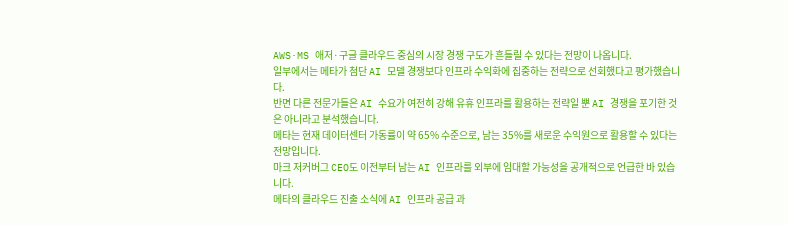AWS·MS 애저·구글 클라우드 중심의 시장 경쟁 구도가 흔들릴 수 있다는 전망이 나옵니다.
일부에서는 메타가 첨단 AI 모델 경쟁보다 인프라 수익화에 집중하는 전략으로 선회했다고 평가했습니다.
반면 다른 전문가들은 AI 수요가 여전히 강해 유휴 인프라를 활용하는 전략일 뿐 AI 경쟁을 포기한 것은 아니라고 분석했습니다.
메타는 현재 데이터센터 가동률이 약 65% 수준으로, 남는 35%를 새로운 수익원으로 활용할 수 있다는 전망입니다.
마크 저커버그 CEO도 이전부터 남는 AI 인프라를 외부에 임대할 가능성을 공개적으로 언급한 바 있습니다.
메타의 클라우드 진출 소식에 AI 인프라 공급 과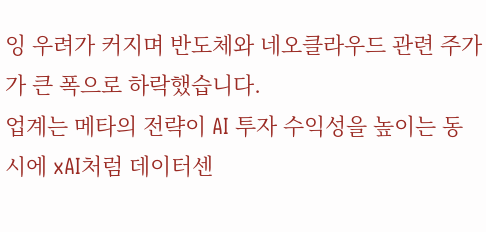잉 우려가 커지며 반도체와 네오클라우드 관련 주가가 큰 폭으로 하락했습니다.
업계는 메타의 전략이 AI 투자 수익성을 높이는 동시에 xAI처럼 데이터센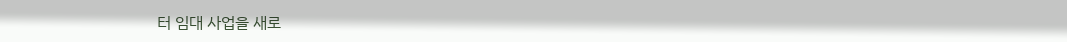터 임대 사업을 새로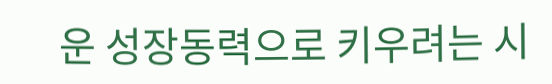운 성장동력으로 키우려는 시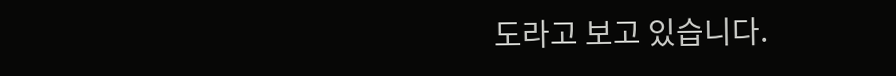도라고 보고 있습니다.